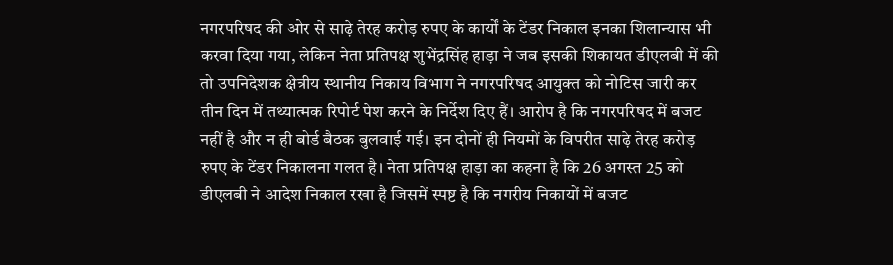नगरपरिषद की ओर से साढ़े तेरह करोड़ रुपए के कार्यों के टेंडर निकाल इनका शिलान्यास भी करवा दिया गया, लेकिन नेता प्रतिपक्ष शुभेंद्रसिंह हाड़ा ने जब इसकी शिकायत डीएलबी में की तो उपनिदेशक क्षेत्रीय स्थानीय निकाय विभाग ने नगरपरिषद आयुक्त को नोटिस जारी कर तीन दिन में तथ्यात्मक रिपोर्ट पेश करने के निर्देश दिए हैं। आरोप है कि नगरपरिषद में बजट नहीं है और न ही बोर्ड बैठक बुलवाई गई। इन दोनों ही नियमों के विपरीत साढ़े तेरह करोड़ रुपए के टेंडर निकालना गलत है। नेता प्रतिपक्ष हाड़ा का कहना है कि 26 अगस्त 25 को डीएलबी ने आदेश निकाल रखा है जिसमें स्पष्ट है कि नगरीय निकायों में बजट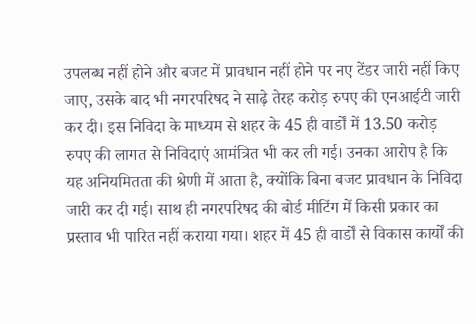उपलब्ध नहीं होने और बजट में प्रावधान नहीं होने पर नए टेंडर जारी नहीं किए जाए, उसके बाद भी नगरपरिषद ने साढ़े तेरह करोड़ रुपए की एनआईटी जारी कर दी। इस निविदा के माध्यम से शहर के 45 ही वार्डों में 13.50 करोड़ रुपए की लागत से निविदाएं आमंत्रित भी कर ली गई। उनका आरोप है कि यह अनियमितता की श्रेणी में आता है, क्योंकि बिना बजट प्रावधान के निविदा जारी कर दी गई। साथ ही नगरपरिषद की बोर्ड मीटिंग में किसी प्रकार का प्रस्ताव भी पारित नहीं कराया गया। शहर में 45 ही वार्डों से विकास कार्यों की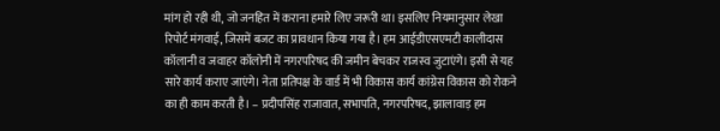मांग हो रही थी, जो जनहित में कराना हमारे लिए जरूरी था। इसलिए नियमानुसार लेखा रिपोर्ट मंगवाई, जिसमें बजट का प्रावधान किया गया है। हम आईडीएसएमटी कालीदास कॉलानी व जवाहर कॉलोनी में नगरपरिषद की जमीन बेचकर राजस्व जुटाएंगे। इसी से यह सारे कार्य कराए जाएंगे। नेता प्रतिपक्ष के वार्ड में भी विकास कार्य कांग्रेस विकास को रोकने का ही काम करती है। – प्रदीपसिंह राजावात, सभापति, नगरपरिषद, झालावाड़ हम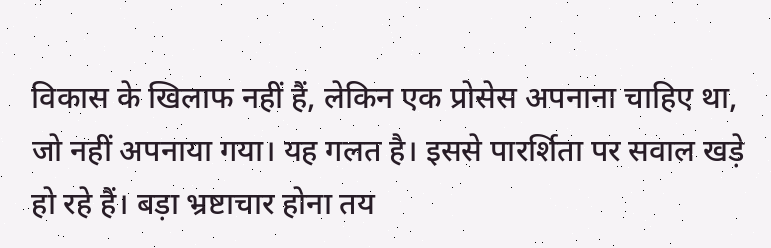विकास के खिलाफ नहीं हैं, लेकिन एक प्रोसेस अपनाना चाहिए था, जो नहीं अपनाया गया। यह गलत है। इससे पारर्शिता पर सवाल खड़े हो रहे हैं। बड़ा भ्रष्टाचार होना तय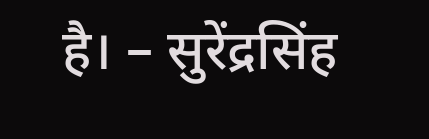है। – सुरेंद्रसिंह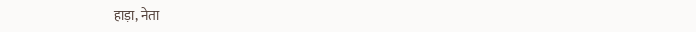हाड़ा, नेता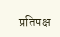प्रतिपक्ष